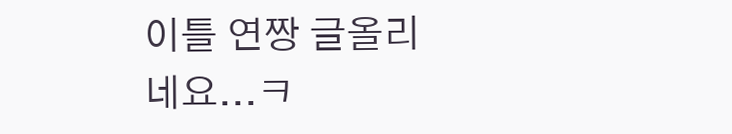이틀 연짱 글올리네요...ㅋ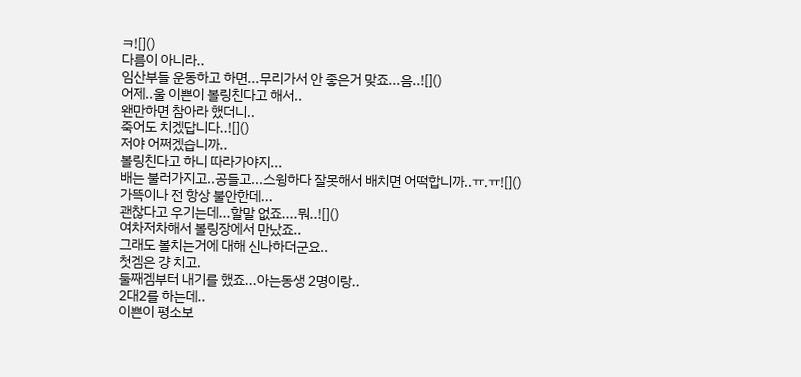ㅋ![]()
다름이 아니라..
임산부들 운동하고 하면...무리가서 안 좋은거 맞죠...음..![]()
어제..울 이쁜이 볼링친다고 해서..
왠만하면 참아라 했더니..
죽어도 치겠답니다..![]()
저야 어쩌겠습니까..
볼링친다고 하니 따라가야지...
배는 불러가지고..공들고...스윙하다 잘못해서 배치면 어떡합니까..ㅠ.ㅠ![]()
가뜩이나 전 항상 불안한데...
괜찮다고 우기는데...할말 없죠....뭐..![]()
여차저차해서 볼링장에서 만났죠..
그래도 볼치는거에 대해 신나하더군요..
첫겜은 걍 치고.
둘째겜부터 내기를 했죠...아는동생 2명이랑..
2대2를 하는데..
이쁜이 평소보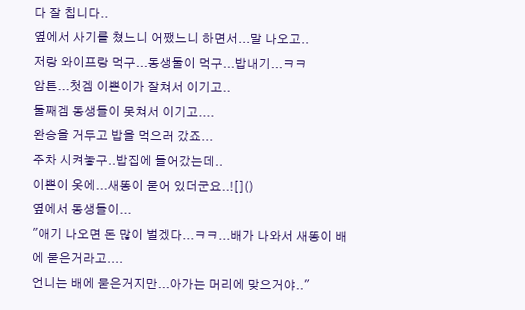다 잘 칩니다..
옆에서 사기를 쳤느니 어쨌느니 하면서...말 나오고..
저랑 와이프랑 먹구...동생둘이 먹구...밥내기...ㅋㅋ
암튼...첫겜 이쁜이가 잘쳐서 이기고..
둘째겜 동생들이 못쳐서 이기고....
완승을 거두고 밥을 먹으러 갔죠...
주차 시켜놓구..밥집에 들어갔는데..
이쁜이 옷에...새똥이 묻어 있더군요..![]()
옆에서 동생들이...
"애기 나오면 돈 많이 벌겠다...ㅋㅋ...배가 나와서 새똥이 배에 묻은거라고....
언니는 배에 묻은거지만...아가는 머리에 맞으거야.."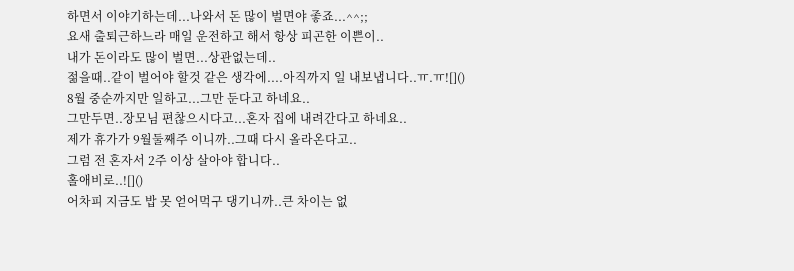하면서 이야기하는데...나와서 돈 많이 벌면야 좋죠...^^;;
요새 출퇴근하느라 매일 운전하고 해서 항상 피곤한 이쁜이..
내가 돈이라도 많이 벌면...상관없는데..
젊을때..같이 벌어야 할것 같은 생각에....아직까지 일 내보냅니다..ㅠ.ㅠ![]()
8월 중순까지만 일하고...그만 둔다고 하네요..
그만두면..장모님 편찮으시다고...혼자 집에 내려간다고 하네요..
제가 휴가가 9월둘째주 이니까..그때 다시 올라온다고..
그럼 전 혼자서 2주 이상 살아야 합니다..
홀애비로..![]()
어차피 지금도 밥 못 얻어먹구 댕기니까..큰 차이는 없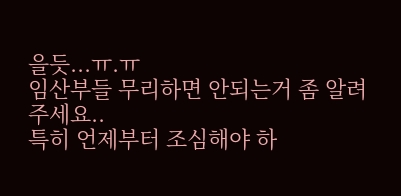을듯...ㅠ.ㅠ
임산부들 무리하면 안되는거 좀 알려주세요..
특히 언제부터 조심해야 하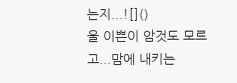는지...![]()
울 이쁜이 암것도 모르고...맘에 내키는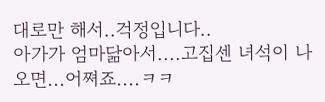대로만 해서..걱정입니다..
아가가 엄마닮아서....고집센 녀석이 나오면...어쪄죠....ㅋㅋ